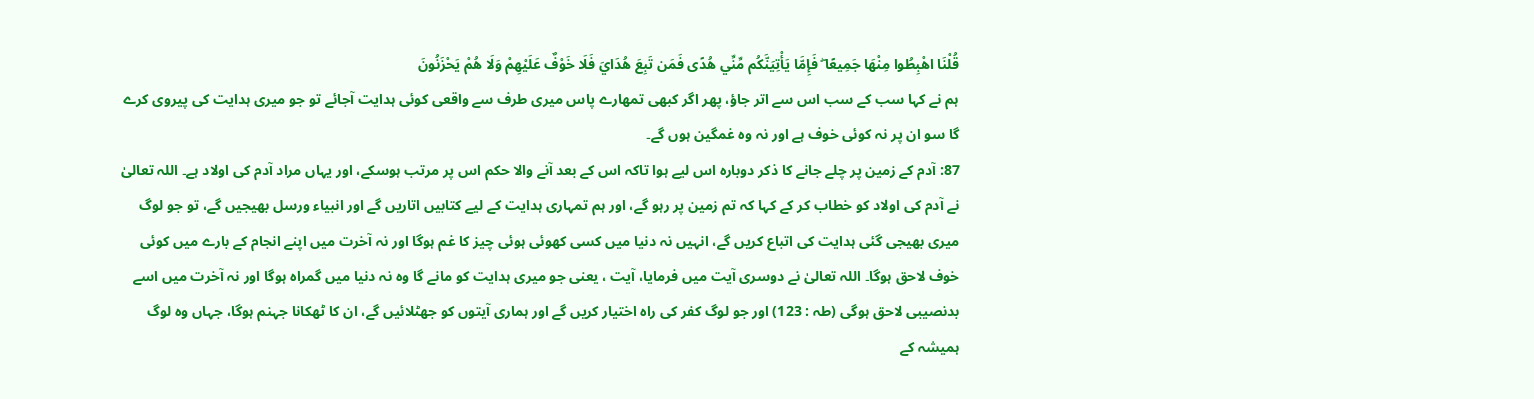قُلْنَا اهْبِطُوا مِنْهَا جَمِيعًا ۖ فَإِمَّا يَأْتِيَنَّكُم مِّنِّي هُدًى فَمَن تَبِعَ هُدَايَ فَلَا خَوْفٌ عَلَيْهِمْ وَلَا هُمْ يَحْزَنُونَ
ہم نے کہا سب کے سب اس سے اتر جاؤ، پھر اگر کبھی تمھارے پاس میری طرف سے واقعی کوئی ہدایت آجائے تو جو میری ہدایت کی پیروی کرے گا سو ان پر نہ کوئی خوف ہے اور نہ وہ غمگین ہوں گے۔
87: آدم کے زمین پر چلے جانے کا ذکر دوبارہ اس لیے ہوا تاکہ اس کے بعد آنے والا حکم اس پر مرتب ہوسکے، اور یہاں مراد آدم کی اولاد ہے۔ اللہ تعالیٰ نے آدم کی اولاد کو خطاب کر کے کہا کہ تم زمین پر رہو گے، اور ہم تمہاری ہدایت کے لیے کتابیں اتاریں گے اور انبیاء ورسل بھیجیں گے، تو جو لوگ میری بھیجی گئی ہدایت کی اتباع کریں گے، انہیں نہ دنیا میں کسی کھوئی ہوئی چیز کا غم ہوگا اور نہ آخرت میں اپنے انجام کے بارے میں کوئی خوف لاحق ہوگا۔ اللہ تعالیٰ نے دوسری آیت میں فرمایا، آیت ، یعنی جو میری ہدایت کو مانے گا وہ نہ دنیا میں گمراہ ہوگا اور نہ آخرت میں اسے بدنصیبی لاحق ہوگی (طہ : 123) اور جو لوگ کفر کی راہ اختیار کریں گے اور ہماری آیتوں کو جھٹلائیں گے، ان کا ٹھکانا جہنم ہوگا، جہاں وہ لوگ ہمیشہ کے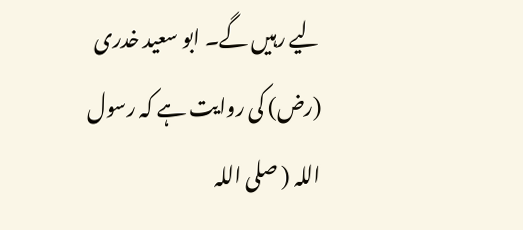لیے رہیں گے۔ ابو سعید خدری (رض) کی روایت ہے کہ رسول اللہ ( صلی اللہ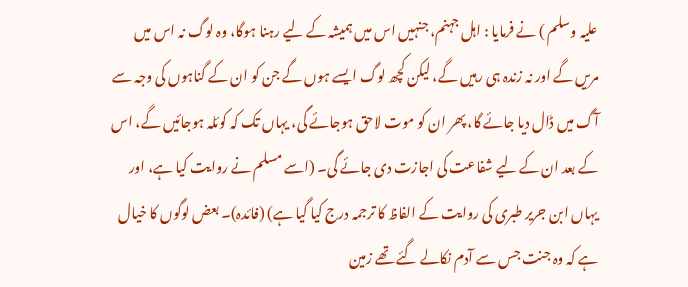علیہ وسلم ) نے فرمایا : اہل جہنم، جنہیں اس میں ہمیشہ کے لیے رہنا ہوگا، وہ لوگ نہ اس میں مریں گے اور نہ زندہ ہی رہیں گے، لیکن کچھ لوگ ایسے ہوں گے جن کو ان کے گناہوں کی وجہ سے آگ میں ڈال دیا جائے گا، پھر ان کو موت لاحق ہوجائے گی، یہاں تک کہ کوئلہ ہوجائیں گے، اس کے بعد ان کے لیے شفاعت کی اجازت دی جائے گی۔ (اسے مسلم نے روایت کیا ہے، اور یہاں ابن جریر طبری کی روایت کے الفاظ کا ترجمہ درج کیا گیا ہے) (فائدہ)۔ بعض لوگوں کا خیال ہے کہ وہ جنت جس سے آدم نکالے گئے تھے زمین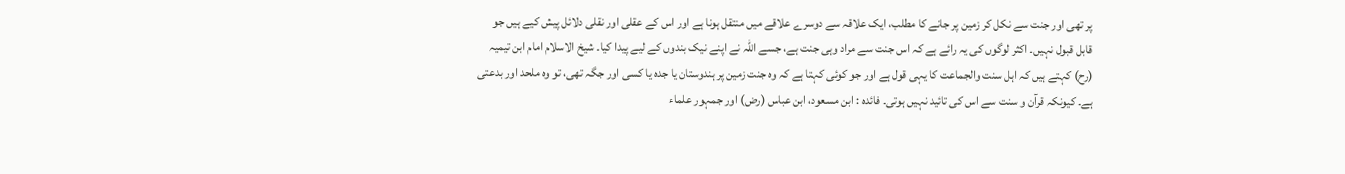پر تھی اور جنت سے نکل کر زمین پر جانے کا مطلب، ایک علاقہ سے دوسرے علاقے میں منتقل ہونا ہے اور اس کے عقلی اور نقلی دلائل پیش کیے ہیں جو قابل قبول نہیں۔ اکثر لوگوں کی یہ رائے ہے کہ اس جنت سے مراد وہی جنت ہے، جسے اللہ نے اپنے نیک بندوں کے لیے پیدا کیا۔ شیخ الاسلام امام ابن تیمیہ (رح) کہتے ہیں کہ اہل سنت والجماعت کا یہی قول ہے اور جو کوئی کہتا ہے کہ وہ جنت زمین پر ہندوستان یا جدہ یا کسی اور جگہ تھی، تو وہ ملحد اور بدعتی ہے۔ کیونکہ قرآن و سنت سے اس کی تائید نہیں ہوتی۔ فائدہ : ابن مسعود، ابن عباس (رض) اور جمہور علماء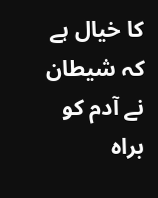کا خیال ہے کہ شیطان نے آدم کو براہ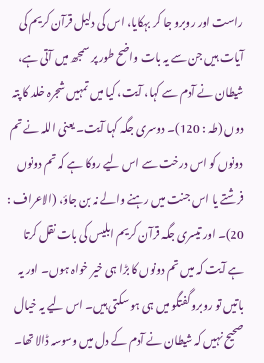راست اور روبرو جا کر بہکایا، اس کی دلیل قرآن کریم کی آیات ہیں جن سے یہ بات واضح طور پر سمجھ میں آتی ہے، شیطان نے آدم سے کہا، آیت، کیا میں تمہیں شجرہ خلد کا پتہ دوں (طہ : 120)۔ دوسری جگہ کہا آیت۔ یعنی اللہ نے تم دونوں کو اس درخت سے اس لیے روکا ہے کہ تم دونوں فرشتے یا اس جنت میں رہنے والے نہ بن جاؤ، (الاعراف : 20)۔ اور تیسری جگہ قرآن کریم ابلیس کی بات نقل کرتا ہے آیت کہ میں تم دونوں کا بڑا ہی خیر خواہ ہوں۔ اور یہ باتیں تو روبرو گفتگو میں ہی ہو سکتی ہیں۔ اس لیے یہ خیال صحیح نہیں کہ شیطان نے آدم کے دل میں وسوسہ ڈالا تھا۔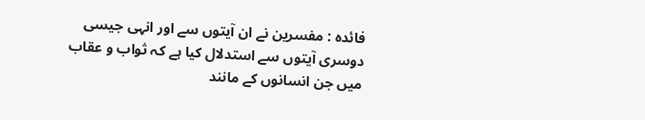فائدہ : مفسرین نے ان آیتوں سے اور انہی جیسی دوسری آیتوں سے استدلال کیا ہے کہ ثواب و عقاب میں جن انسانوں کے مانند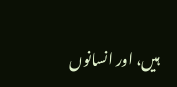ہیں، اور انسانوں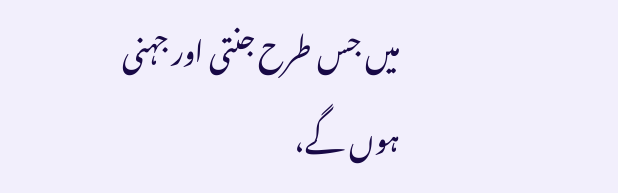میں جس طرح جنتی اور جہنی ہوں گے،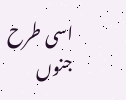اسی طرح جنوں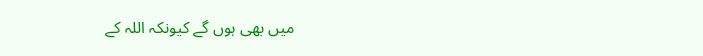میں بھی ہوں گے کیونکہ اللہ کے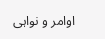اوامر و نواہی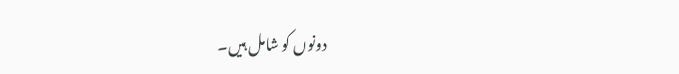دونوں کو شامل ہیں۔